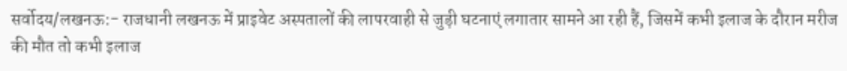सर्वोदय/लखनऊ:- राजधानी लखनऊ में प्राइवेट अस्पतालों की लापरवाही से जुड़ी घटनाएं लगातार सामने आ रही हैं, जिसमें कभी इलाज के दौरान मरीज की मौत तो कभी इलाज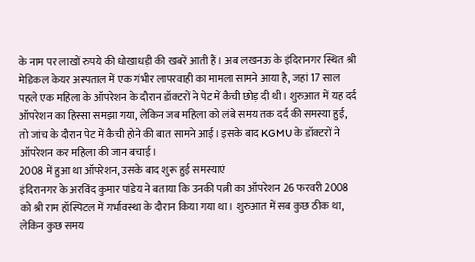के नाम पर लाखों रुपये की धोखाधड़ी की खबरें आती हैं। अब लखनऊ के इंदिरानगर स्थित श्री मेडिकल केयर अस्पताल में एक गंभीर लापरवाही का मामला सामने आया है, जहां 17 साल पहले एक महिला के ऑपरेशन के दौरान डॉक्टरों ने पेट में कैची छोड़ दी थी। शुरुआत में यह दर्द ऑपरेशन का हिस्सा समझा गया, लेकिन जब महिला को लंबे समय तक दर्द की समस्या हुई, तो जांच के दौरान पेट में कैची होने की बात सामने आई। इसके बाद KGMU के डॉक्टरों ने ऑपरेशन कर महिला की जान बचाई।
2008 में हुआ था ऑपरेशन, उसके बाद शुरू हुई समस्याएं
इंदिरानगर के अरविंद कुमार पांडेय ने बताया कि उनकी पत्नी का ऑपरेशन 26 फरवरी 2008 को श्री राम हॉस्पिटल में गर्भावस्था के दौरान किया गया था। शुरुआत में सब कुछ ठीक था, लेकिन कुछ समय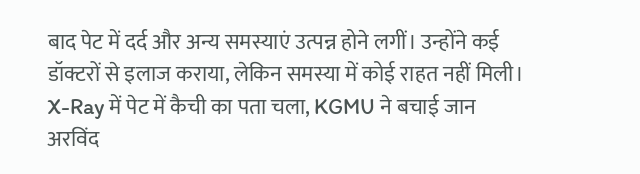बाद पेट में दर्द और अन्य समस्याएं उत्पन्न होने लगीं। उन्होंने कई डॉक्टरों से इलाज कराया, लेकिन समस्या में कोई राहत नहीं मिली।
X-Ray में पेट में कैची का पता चला, KGMU ने बचाई जान
अरविंद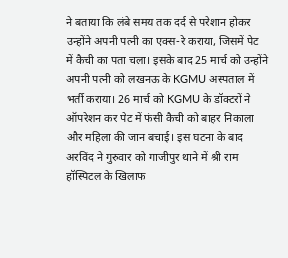ने बताया कि लंबे समय तक दर्द से परेशान होकर उन्होंने अपनी पत्नी का एक्स-रे कराया, जिसमें पेट में कैची का पता चला। इसके बाद 25 मार्च को उन्होंने अपनी पत्नी को लखनऊ के KGMU अस्पताल में भर्ती कराया। 26 मार्च को KGMU के डॉक्टरों ने ऑपरेशन कर पेट में फंसी कैची को बाहर निकाला और महिला की जान बचाई। इस घटना के बाद अरविंद ने गुरुवार को गाजीपुर थाने में श्री राम हॉस्पिटल के खिलाफ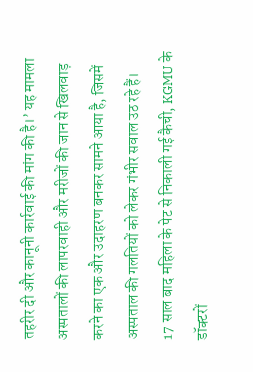तहरीर दी और कानूनी कार्रवाई की मांग की है।’ यह मामला अस्पतालों की लापरवाही और मरीजों की जान से खिलवाड़ करने का एक और उदाहरण बनकर सामने आया है, जिसमें अस्पताल की गलतियों को लेकर गंभीर सवाल उठ रहे हैं।
17 साल बाद महिला के पेट से निकाली गई कैची, KGMU के डॉक्टरों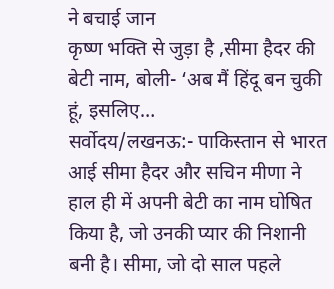ने बचाई जान
कृष्ण भक्ति से जुड़ा है ,सीमा हैदर की बेटी नाम, बोली- ‘अब मैं हिंदू बन चुकी हूं, इसलिए…
सर्वोदय/लखनऊ:- पाकिस्तान से भारत आई सीमा हैदर और सचिन मीणा ने हाल ही में अपनी बेटी का नाम घोषित किया है, जो उनकी प्यार की निशानी बनी है। सीमा, जो दो साल पहले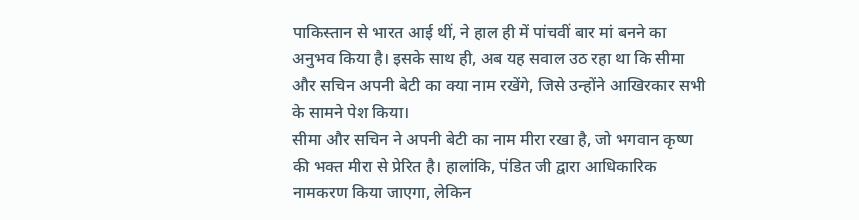पाकिस्तान से भारत आई थीं, ने हाल ही में पांचवीं बार मां बनने का अनुभव किया है। इसके साथ ही, अब यह सवाल उठ रहा था कि सीमा और सचिन अपनी बेटी का क्या नाम रखेंगे, जिसे उन्होंने आखिरकार सभी के सामने पेश किया।
सीमा और सचिन ने अपनी बेटी का नाम मीरा रखा है, जो भगवान कृष्ण की भक्त मीरा से प्रेरित है। हालांकि, पंडित जी द्वारा आधिकारिक नामकरण किया जाएगा, लेकिन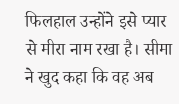फिलहाल उन्होंने इसे प्यार से मीरा नाम रखा है। सीमा ने खुद कहा कि वह अब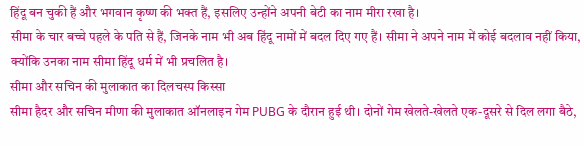हिंदू बन चुकी हैं और भगवान कृष्ण की भक्त हैं, इसलिए उन्होंने अपनी बेटी का नाम मीरा रखा है।
सीमा के चार बच्चे पहले के पति से हैं, जिनके नाम भी अब हिंदू नामों में बदल दिए गए हैं। सीमा ने अपने नाम में कोई बदलाव नहीं किया, क्योंकि उनका नाम सीमा हिंदू धर्म में भी प्रचलित है।
सीमा और सचिन की मुलाकात का दिलचस्प किस्सा
सीमा हैदर और सचिन मीणा की मुलाकात ऑनलाइन गेम PUBG के दौरान हुई थी। दोनों गेम खेलते-खेलते एक-दूसरे से दिल लगा बैठे,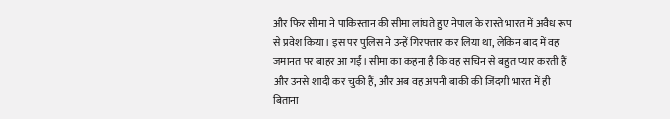और फिर सीमा ने पाकिस्तान की सीमा लांघते हुए नेपाल के रास्ते भारत में अवैध रूप से प्रवेश किया। इस पर पुलिस ने उन्हें गिरफ्तार कर लिया था, लेकिन बाद में वह जमानत पर बाहर आ गईं। सीमा का कहना है कि वह सचिन से बहुत प्यार करती हैं और उनसे शादी कर चुकी हैं, और अब वह अपनी बाकी की जिंदगी भारत में ही बिताना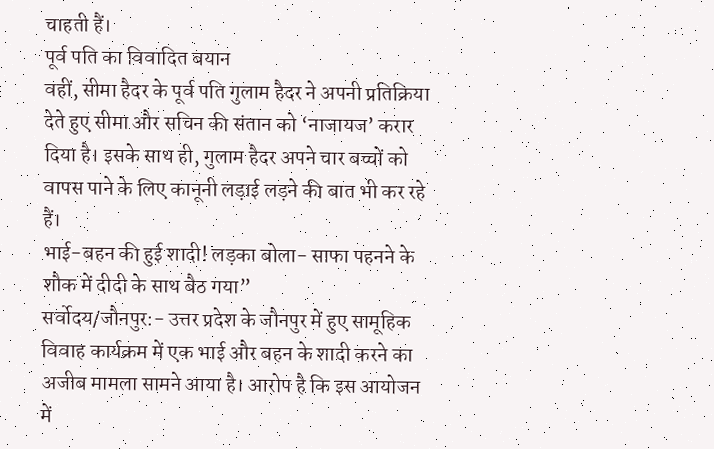चाहती हैं।
पूर्व पति का विवादित बयान
वहीं, सीमा हैदर के पूर्व पति गुलाम हैदर ने अपनी प्रतिक्रिया देते हुए सीमा और सचिन की संतान को ‘नाजायज’ करार दिया है। इसके साथ ही, गुलाम हैदर अपने चार बच्चों को वापस पाने के लिए कानूनी लड़ाई लड़ने की बात भी कर रहे हैं।
भाई-बहन की हुई शादी! लड़का बोला- साफा पहनने के शौक में दीदी के साथ बैठ गया”
सर्वोदय/जौनपुर:- उत्तर प्रदेश के जौनपुर में हुए सामूहिक विवाह कार्यक्रम में एक भाई और बहन के शादी करने का अजीब मामला सामने आया है। आरोप है कि इस आयोजन में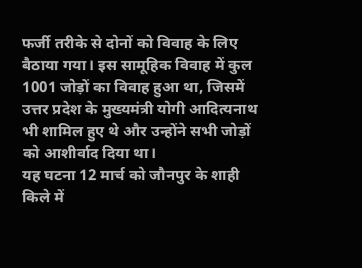फर्जी तरीके से दोनों को विवाह के लिए बैठाया गया। इस सामूहिक विवाह में कुल 1001 जोड़ों का विवाह हुआ था, जिसमें उत्तर प्रदेश के मुख्यमंत्री योगी आदित्यनाथ भी शामिल हुए थे और उन्होंने सभी जोड़ों को आशीर्वाद दिया था।
यह घटना 12 मार्च को जौनपुर के शाही किले में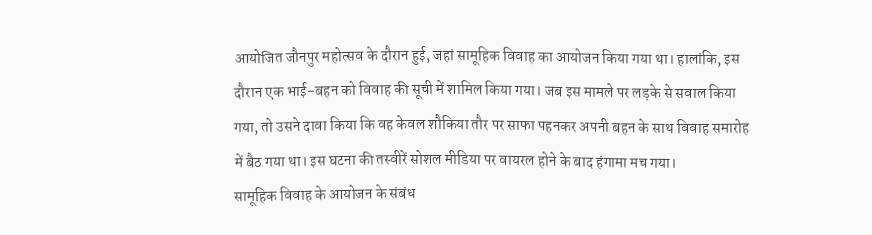आयोजित जौनपुर महोत्सव के दौरान हुई, जहां सामूहिक विवाह का आयोजन किया गया था। हालांकि, इस दौरान एक भाई-बहन को विवाह की सूची में शामिल किया गया। जब इस मामले पर लड़के से सवाल किया गया, तो उसने दावा किया कि वह केवल शौकिया तौर पर साफा पहनकर अपनी बहन के साथ विवाह समारोह में बैठ गया था। इस घटना की तस्वीरें सोशल मीडिया पर वायरल होने के बाद हंगामा मच गया।
सामूहिक विवाह के आयोजन के संबंध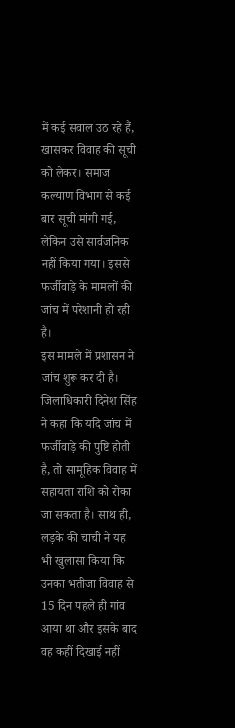में कई सवाल उठ रहे हैं, खासकर विवाह की सूची को लेकर। समाज कल्याण विभाग से कई बार सूची मांगी गई, लेकिन उसे सार्वजनिक नहीं किया गया। इससे फर्जीवाड़े के मामलों की जांच में परेशानी हो रही है।
इस मामले में प्रशासन ने जांच शुरू कर दी है। जिलाधिकारी दिनेश सिंह ने कहा कि यदि जांच में फर्जीवाड़े की पुष्टि होती है, तो सामूहिक विवाह में सहायता राशि को रोका जा सकता है। साथ ही, लड़के की चाची ने यह भी खुलासा किया कि उनका भतीजा विवाह से 15 दिन पहले ही गांव आया था और इसके बाद वह कहीं दिखाई नहीं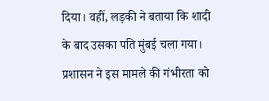दिया। वहीं, लड़की ने बताया कि शादी के बाद उसका पति मुंबई चला गया। प्रशासन ने इस मामले की गंभीरता को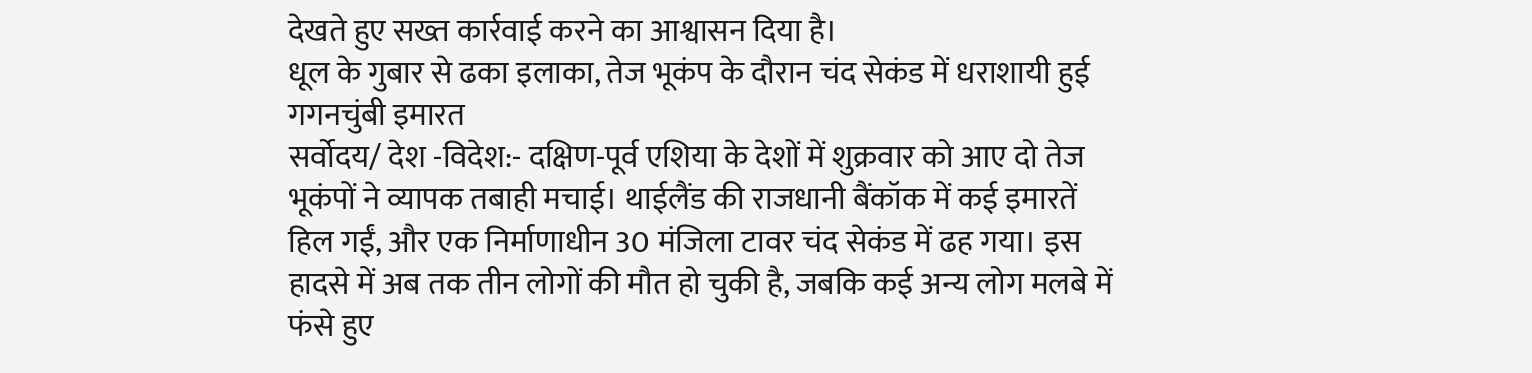देखते हुए सख्त कार्रवाई करने का आश्वासन दिया है।
धूल के गुबार से ढका इलाका, तेज भूकंप के दौरान चंद सेकंड में धराशायी हुई गगनचुंबी इमारत
सर्वोदय/ देश -विदेश:- दक्षिण-पूर्व एशिया के देशों में शुक्रवार को आए दो तेज भूकंपों ने व्यापक तबाही मचाई। थाईलैंड की राजधानी बैंकॉक में कई इमारतें हिल गईं, और एक निर्माणाधीन 30 मंजिला टावर चंद सेकंड में ढह गया। इस हादसे में अब तक तीन लोगों की मौत हो चुकी है, जबकि कई अन्य लोग मलबे में फंसे हुए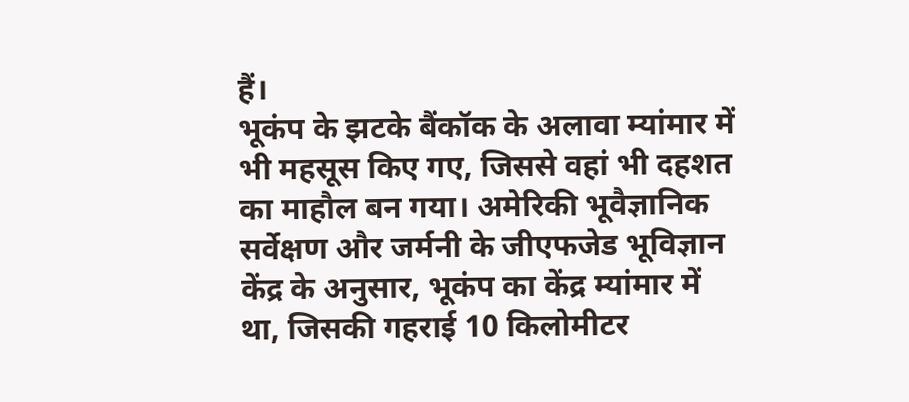हैं।
भूकंप के झटके बैंकॉक के अलावा म्यांमार में भी महसूस किए गए, जिससे वहां भी दहशत का माहौल बन गया। अमेरिकी भूवैज्ञानिक सर्वेक्षण और जर्मनी के जीएफजेड भूविज्ञान केंद्र के अनुसार, भूकंप का केंद्र म्यांमार में था, जिसकी गहराई 10 किलोमीटर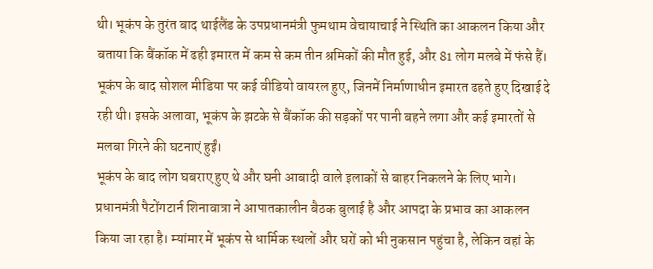थी। भूकंप के तुरंत बाद थाईलैंड के उपप्रधानमंत्री फुमथाम वेचायाचाई ने स्थिति का आकलन किया और बताया कि बैंकॉक में ढही इमारत में कम से कम तीन श्रमिकों की मौत हुई, और 81 लोग मलबे में फंसे हैं।
भूकंप के बाद सोशल मीडिया पर कई वीडियो वायरल हुए, जिनमें निर्माणाधीन इमारत ढहते हुए दिखाई दे रही थी। इसके अलावा, भूकंप के झटके से बैंकॉक की सड़कों पर पानी बहने लगा और कई इमारतों से मलबा गिरने की घटनाएं हुईं।
भूकंप के बाद लोग घबराए हुए थे और घनी आबादी वाले इलाकों से बाहर निकलने के लिए भागे। प्रधानमंत्री पैटोंगटार्न शिनावात्रा ने आपातकालीन बैठक बुलाई है और आपदा के प्रभाव का आकलन किया जा रहा है। म्यांमार में भूकंप से धार्मिक स्थलों और घरों को भी नुकसान पहुंचा है, लेकिन वहां के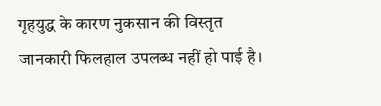गृहयुद्ध के कारण नुकसान की विस्तृत जानकारी फिलहाल उपलब्ध नहीं हो पाई है।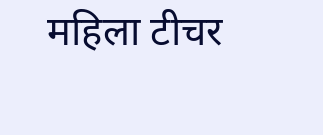महिला टीचर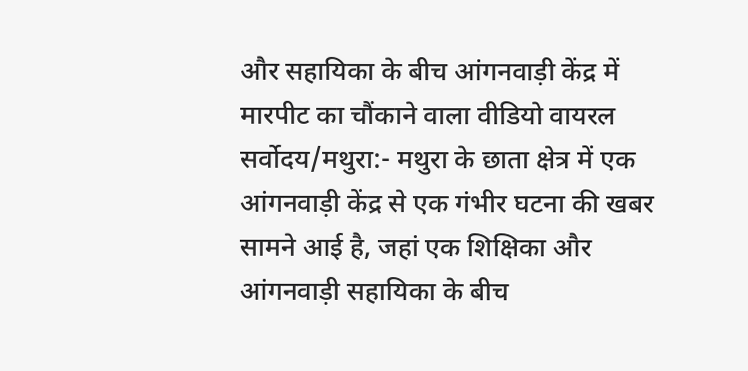और सहायिका के बीच आंगनवाड़ी केंद्र में मारपीट का चौंकाने वाला वीडियो वायरल
सर्वोदय/मथुरा:- मथुरा के छाता क्षेत्र में एक आंगनवाड़ी केंद्र से एक गंभीर घटना की खबर सामने आई है, जहां एक शिक्षिका और आंगनवाड़ी सहायिका के बीच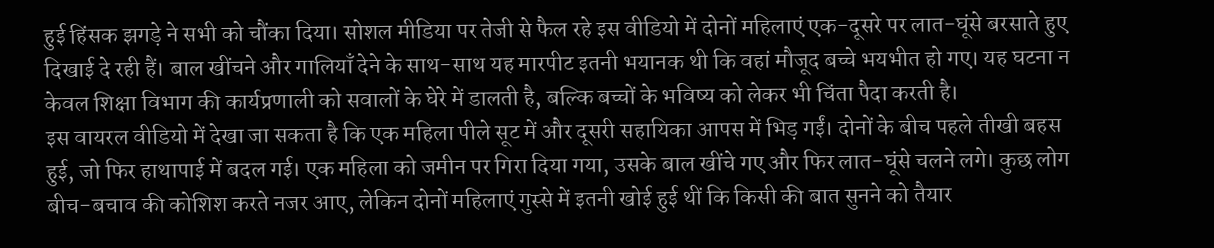हुई हिंसक झगड़े ने सभी को चौंका दिया। सोशल मीडिया पर तेजी से फैल रहे इस वीडियो में दोनों महिलाएं एक-दूसरे पर लात-घूंसे बरसाते हुए दिखाई दे रही हैं। बाल खींचने और गालियाँ देने के साथ-साथ यह मारपीट इतनी भयानक थी कि वहां मौजूद बच्चे भयभीत हो गए। यह घटना न केवल शिक्षा विभाग की कार्यप्रणाली को सवालों के घेरे में डालती है, बल्कि बच्चों के भविष्य को लेकर भी चिंता पैदा करती है।
इस वायरल वीडियो में देखा जा सकता है कि एक महिला पीले सूट में और दूसरी सहायिका आपस में भिड़ गईं। दोनों के बीच पहले तीखी बहस हुई, जो फिर हाथापाई में बदल गई। एक महिला को जमीन पर गिरा दिया गया, उसके बाल खींचे गए और फिर लात-घूंसे चलने लगे। कुछ लोग बीच-बचाव की कोशिश करते नजर आए, लेकिन दोनों महिलाएं गुस्से में इतनी खोई हुई थीं कि किसी की बात सुनने को तैयार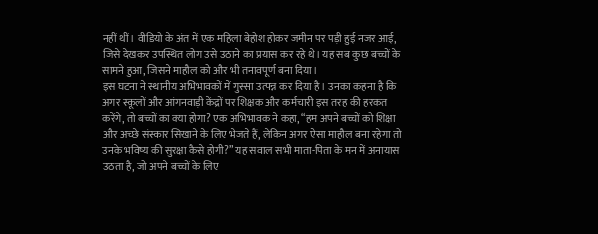नहीं थीं। वीडियो के अंत में एक महिला बेहोश होकर जमीन पर पड़ी हुई नजर आई, जिसे देखकर उपस्थित लोग उसे उठाने का प्रयास कर रहे थे। यह सब कुछ बच्चों के सामने हुआ, जिसने माहौल को और भी तनावपूर्ण बना दिया।
इस घटना ने स्थानीय अभिभावकों में गुस्सा उत्पन्न कर दिया है। उनका कहना है कि अगर स्कूलों और आंगनवाड़ी केंद्रों पर शिक्षक और कर्मचारी इस तरह की हरकत करेंगे, तो बच्चों का क्या होगा? एक अभिभावक ने कहा, “हम अपने बच्चों को शिक्षा और अच्छे संस्कार सिखाने के लिए भेजते हैं, लेकिन अगर ऐसा माहौल बना रहेगा तो उनके भविष्य की सुरक्षा कैसे होगी?” यह सवाल सभी माता-पिता के मन में अनायास उठता है, जो अपने बच्चों के लिए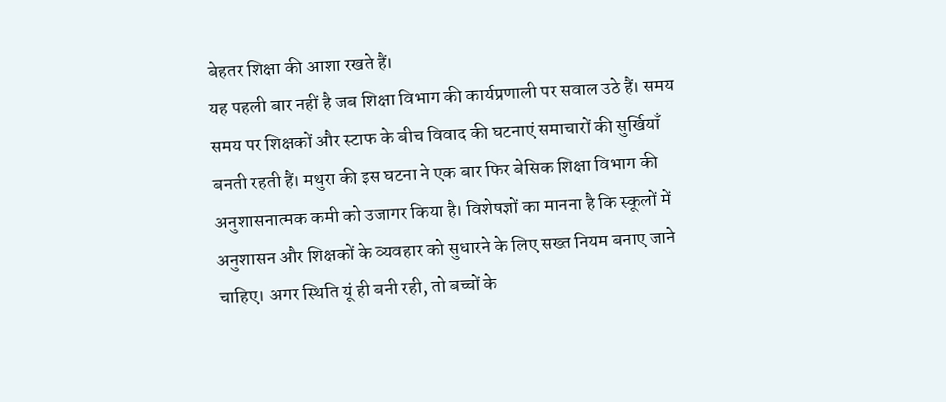बेहतर शिक्षा की आशा रखते हैं।
यह पहली बार नहीं है जब शिक्षा विभाग की कार्यप्रणाली पर सवाल उठे हैं। समय समय पर शिक्षकों और स्टाफ के बीच विवाद की घटनाएं समाचारों की सुर्खियाँ बनती रहती हैं। मथुरा की इस घटना ने एक बार फिर बेसिक शिक्षा विभाग की अनुशासनात्मक कमी को उजागर किया है। विशेषज्ञों का मानना है कि स्कूलों में अनुशासन और शिक्षकों के व्यवहार को सुधारने के लिए सख्त नियम बनाए जाने चाहिए। अगर स्थिति यूं ही बनी रही, तो बच्चों के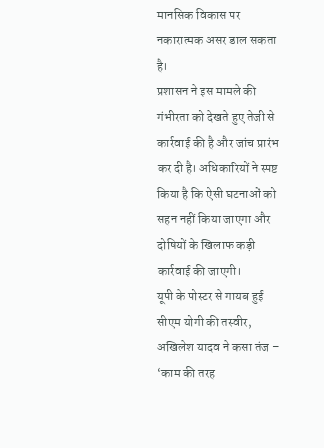मानसिक विकास पर नकारात्मक असर डाल सकता है।
प्रशासन ने इस मामले की गंभीरता को देखते हुए तेजी से कार्रवाई की है और जांच प्रारंभ कर दी है। अधिकारियों ने स्पष्ट किया है कि ऐसी घटनाओं को सहन नहीं किया जाएगा और दोषियों के खिलाफ कड़ी कार्रवाई की जाएगी।
यूपी के पोस्टर से गायब हुई सीएम योगी की तस्वीर, अखिलेश यादव ने कसा तंज – ‘काम की तरह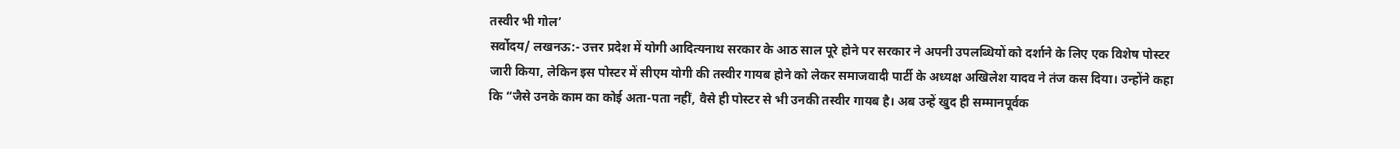तस्वीर भी गोल’
सर्वोदय/ लखनऊ:- उत्तर प्रदेश में योगी आदित्यनाथ सरकार के आठ साल पूरे होने पर सरकार ने अपनी उपलब्धियों को दर्शाने के लिए एक विशेष पोस्टर जारी किया, लेकिन इस पोस्टर में सीएम योगी की तस्वीर गायब होने को लेकर समाजवादी पार्टी के अध्यक्ष अखिलेश यादव ने तंज कस दिया। उन्होंने कहा कि “जैसे उनके काम का कोई अता-पता नहीं, वैसे ही पोस्टर से भी उनकी तस्वीर गायब है। अब उन्हें खुद ही सम्मानपूर्वक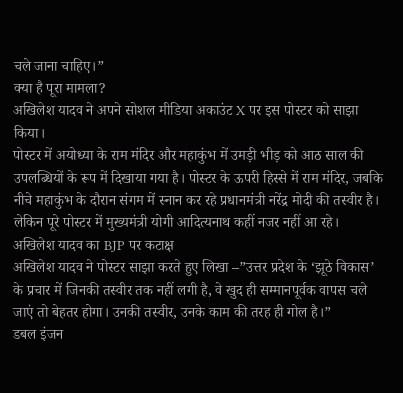चले जाना चाहिए।”
क्या है पूरा मामला?
अखिलेश यादव ने अपने सोशल मीडिया अकाउंट X पर इस पोस्टर को साझा किया।
पोस्टर में अयोध्या के राम मंदिर और महाकुंभ में उमड़ी भीड़ को आठ साल की उपलब्धियों के रूप में दिखाया गया है। पोस्टर के ऊपरी हिस्से में राम मंदिर, जबकि नीचे महाकुंभ के दौरान संगम में स्नान कर रहे प्रधानमंत्री नरेंद्र मोदी की तस्वीर है। लेकिन पूरे पोस्टर में मुख्यमंत्री योगी आदित्यनाथ कहीं नजर नहीं आ रहे।
अखिलेश यादव का BJP पर कटाक्ष
अखिलेश यादव ने पोस्टर साझा करते हुए लिखा –”उत्तर प्रदेश के ‘झूठे विकास’ के प्रचार में जिनकी तस्वीर तक नहीं लगी है, वे खुद ही सम्मानपूर्वक वापस चले जाएं तो बेहतर होगा। उनकी तस्वीर, उनके काम की तरह ही गोल है।”
डबल इंजन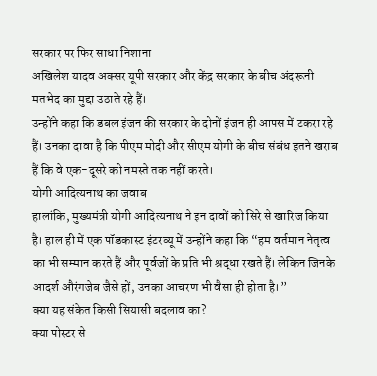सरकार पर फिर साधा निशाना
अखिलेश यादव अक्सर यूपी सरकार और केंद्र सरकार के बीच अंदरूनी मतभेद का मुद्दा उठाते रहे हैं।
उन्होंने कहा कि डबल इंजन की सरकार के दोनों इंजन ही आपस में टकरा रहे हैं। उनका दावा है कि पीएम मोदी और सीएम योगी के बीच संबंध इतने खराब हैं कि वे एक-दूसरे को नमस्ते तक नहीं करते।
योगी आदित्यनाथ का जवाब
हालांकि, मुख्यमंत्री योगी आदित्यनाथ ने इन दावों को सिरे से खारिज किया है। हाल ही में एक पॉडकास्ट इंटरव्यू में उन्होंने कहा कि “हम वर्तमान नेतृत्व का भी सम्मान करते हैं और पूर्वजों के प्रति भी श्रद्धा रखते हैं। लेकिन जिनके आदर्श औरंगजेब जैसे हों, उनका आचरण भी वैसा ही होता है।”
क्या यह संकेत किसी सियासी बदलाव का?
क्या पोस्टर से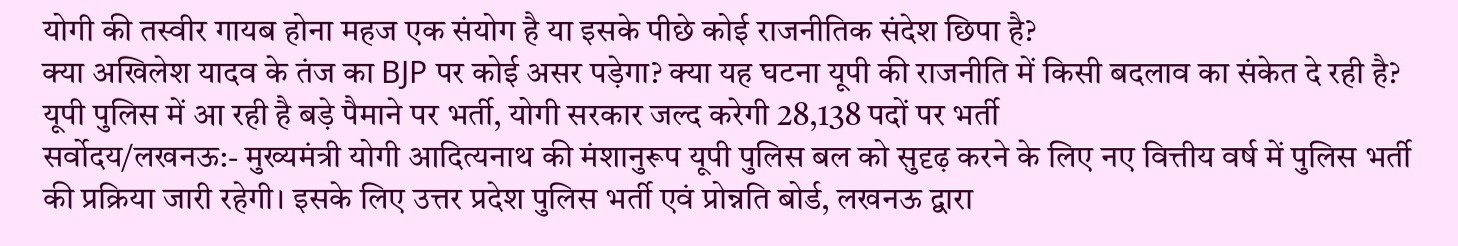योगी की तस्वीर गायब होना महज एक संयोग है या इसके पीछे कोई राजनीतिक संदेश छिपा है?
क्या अखिलेश यादव के तंज का BJP पर कोई असर पड़ेगा? क्या यह घटना यूपी की राजनीति में किसी बदलाव का संकेत दे रही है?
यूपी पुलिस में आ रही है बड़े पैमाने पर भर्ती, योगी सरकार जल्द करेगी 28,138 पदों पर भर्ती
सर्वोदय/लखनऊ:- मुख्यमंत्री योगी आदित्यनाथ की मंशानुरूप यूपी पुलिस बल को सुदृढ़ करने के लिए नए वित्तीय वर्ष में पुलिस भर्ती की प्रक्रिया जारी रहेगी। इसके लिए उत्तर प्रदेश पुलिस भर्ती एवं प्रोन्नति बोर्ड, लखनऊ द्वारा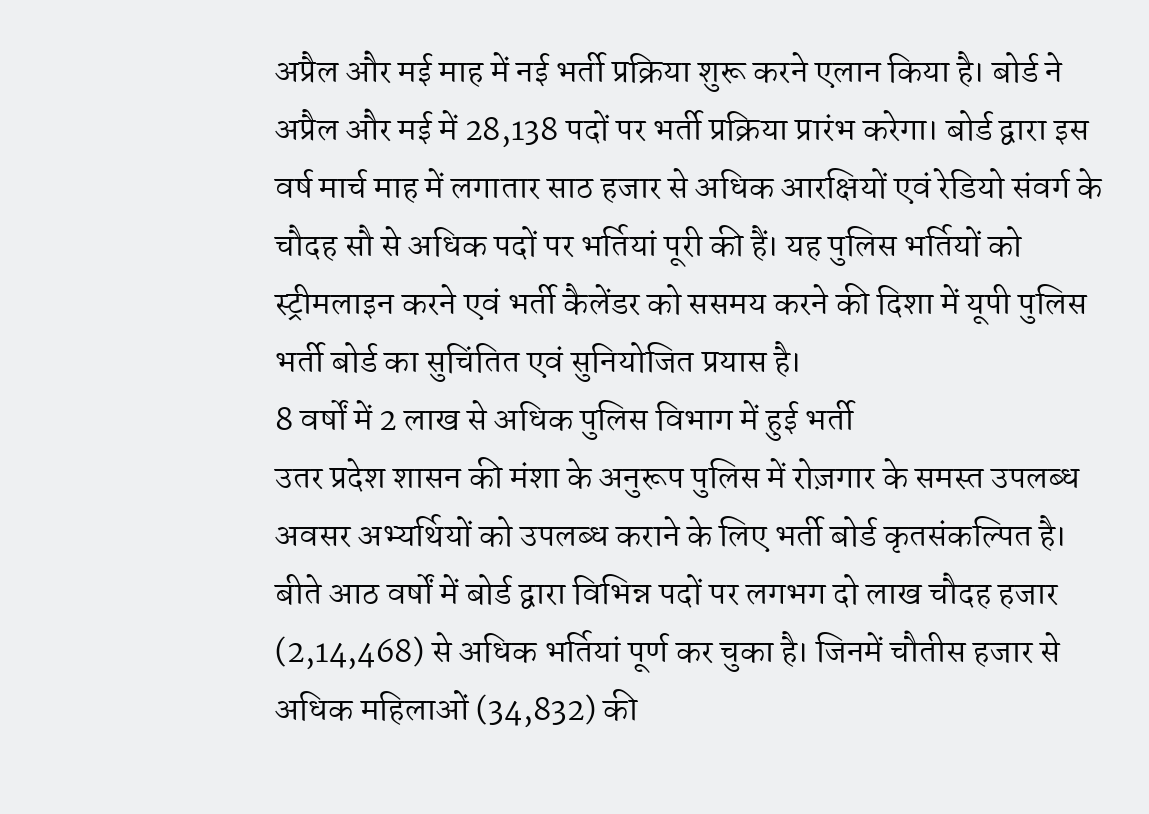अप्रैल और मई माह में नई भर्ती प्रक्रिया शुरू करने एलान किया है। बोर्ड ने अप्रैल और मई में 28,138 पदों पर भर्ती प्रक्रिया प्रारंभ करेगा। बोर्ड द्वारा इस वर्ष मार्च माह में लगातार साठ हजार से अधिक आरक्षियों एवं रेडियो संवर्ग के चौदह सौ से अधिक पदों पर भर्तियां पूरी की हैं। यह पुलिस भर्तियों को स्ट्रीमलाइन करने एवं भर्ती कैलेंडर को ससमय करने की दिशा में यूपी पुलिस भर्ती बोर्ड का सुचिंतित एवं सुनियोजित प्रयास है।
8 वर्षों में 2 लाख से अधिक पुलिस विभाग में हुई भर्ती
उतर प्रदेश शासन की मंशा के अनुरूप पुलिस में रोज़गार के समस्त उपलब्ध अवसर अभ्यर्थियों को उपलब्ध कराने के लिए भर्ती बोर्ड कृतसंकल्पित है। बीते आठ वर्षों में बोर्ड द्वारा विभिन्न पदों पर लगभग दो लाख चौदह हजार (2,14,468) से अधिक भर्तियां पूर्ण कर चुका है। जिनमें चौतीस हजार से अधिक महिलाओं (34,832) की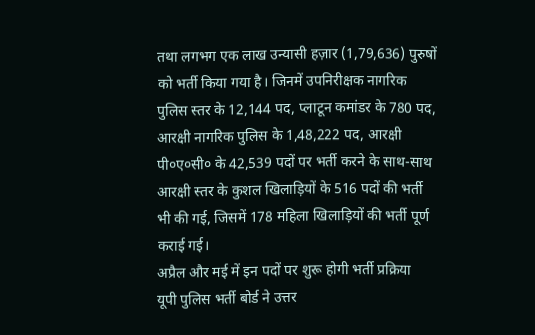तथा लगभग एक लाख उन्यासी हज़ार (1,79,636) पुरुषों को भर्ती किया गया है। जिनमें उपनिरीक्षक नागरिक पुलिस स्तर के 12,144 पद, प्लाटून कमांडर के 780 पद, आरक्षी नागरिक पुलिस के 1,48,222 पद, आरक्षी पी०ए०सी० के 42,539 पदों पर भर्ती करने के साथ-साथ आरक्षी स्तर के कुशल खिलाड़ियों के 516 पदों की भर्ती भी की गई, जिसमें 178 महिला खिलाड़ियों की भर्ती पूर्ण कराई गई।
अप्रैल और मई में इन पदों पर शुरू होगी भर्ती प्रक्रिया
यूपी पुलिस भर्ती बोर्ड ने उत्तर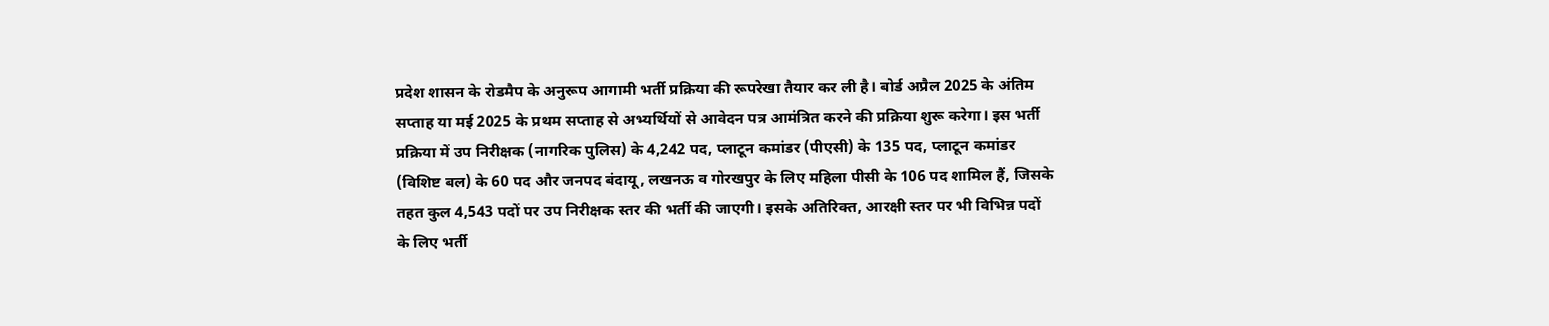प्रदेश शासन के रोडमैप के अनुरूप आगामी भर्ती प्रक्रिया की रूपरेखा तैयार कर ली है। बोर्ड अप्रैल 2025 के अंतिम सप्ताह या मई 2025 के प्रथम सप्ताह से अभ्यर्थियों से आवेदन पत्र आमंत्रित करने की प्रक्रिया शुरू करेगा। इस भर्ती प्रक्रिया में उप निरीक्षक (नागरिक पुलिस) के 4,242 पद, प्लाटून कमांडर (पीएसी) के 135 पद, प्लाटून कमांडर (विशिष्ट बल) के 60 पद और जनपद बंदायू, लखनऊ व गोरखपुर के लिए महिला पीसी के 106 पद शामिल हैं, जिसके तहत कुल 4,543 पदों पर उप निरीक्षक स्तर की भर्ती की जाएगी। इसके अतिरिक्त, आरक्षी स्तर पर भी विभिन्न पदों के लिए भर्ती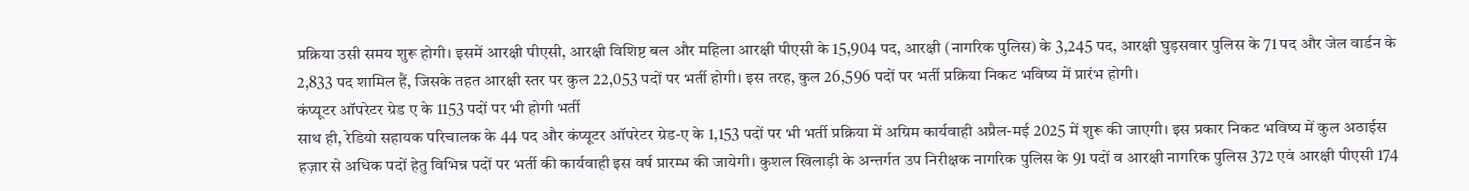प्रक्रिया उसी समय शुरू होगी। इसमें आरक्षी पीएसी, आरक्षी विशिष्ट बल और महिला आरक्षी पीएसी के 15,904 पद, आरक्षी (नागरिक पुलिस) के 3,245 पद, आरक्षी घुड़सवार पुलिस के 71 पद और जेल वार्डन के 2,833 पद शामिल हैं, जिसके तहत आरक्षी स्तर पर कुल 22,053 पदों पर भर्ती होगी। इस तरह, कुल 26,596 पदों पर भर्ती प्रक्रिया निकट भविष्य में प्रारंभ होगी।
कंप्यूटर ऑपरेटर ग्रेड ए के 1153 पदों पर भी होगी भर्ती
साथ ही, रेडियो सहायक परिचालक के 44 पद और कंप्यूटर ऑपरेटर ग्रेड-ए के 1,153 पदों पर भी भर्ती प्रक्रिया में अग्रिम कार्यवाही अप्रैल-मई 2025 में शुरू की जाएगी। इस प्रकार निकट भविष्य में कुल अठाईस हज़ार से अधिक पदों हेतु विभिन्न पदों पर भर्ती की कार्यवाही इस वर्ष प्रारम्भ की जायेगी। कुशल खिलाड़ी के अन्तर्गत उप निरीक्षक नागरिक पुलिस के 91 पदों व आरक्षी नागरिक पुलिस 372 एवं आरक्षी पीएसी 174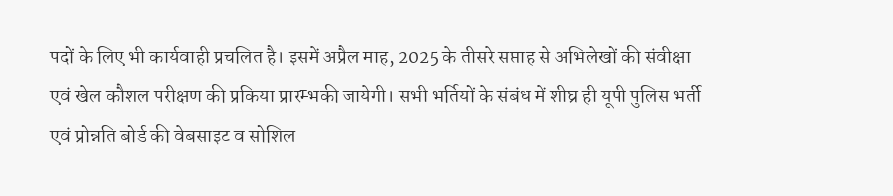पदों के लिए भी कार्यवाही प्रचलित है। इसमें अप्रैल माह, 2025 के तीसरे सप्ताह से अभिलेखों की संवीक्षा एवं खेल कौशल परीक्षण की प्रकिया प्रारम्भकी जायेगी। सभी भर्तियों के संबंध में शीघ्र ही यूपी पुलिस भर्ती एवं प्रोन्नति बोर्ड की वेबसाइट व सोशिल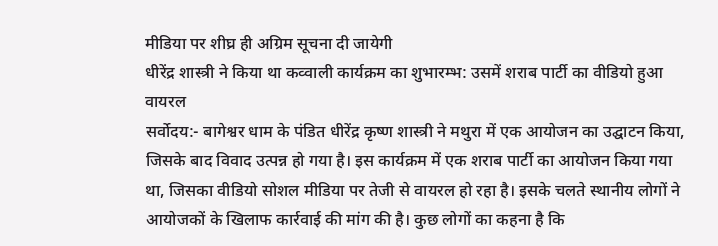मीडिया पर शीघ्र ही अग्रिम सूचना दी जायेगी
धीरेंद्र शास्त्री ने किया था कव्वाली कार्यक्रम का शुभारम्भ: उसमें शराब पार्टी का वीडियो हुआ वायरल
सर्वोदय:- बागेश्वर धाम के पंडित धीरेंद्र कृष्ण शास्त्री ने मथुरा में एक आयोजन का उद्घाटन किया, जिसके बाद विवाद उत्पन्न हो गया है। इस कार्यक्रम में एक शराब पार्टी का आयोजन किया गया था, जिसका वीडियो सोशल मीडिया पर तेजी से वायरल हो रहा है। इसके चलते स्थानीय लोगों ने आयोजकों के खिलाफ कार्रवाई की मांग की है। कुछ लोगों का कहना है कि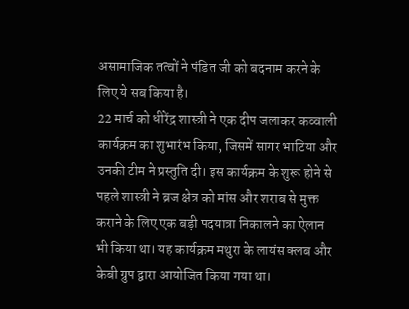असामाजिक तत्वों ने पंडित जी को बदनाम करने के लिए ये सब किया है।
22 मार्च को धीरेंद्र शास्त्री ने एक दीप जलाकर कव्वाली कार्यक्रम का शुभारंभ किया, जिसमें सागर भाटिया और उनकी टीम ने प्रस्तुति दी। इस कार्यक्रम के शुरू होने से पहले शास्त्री ने ब्रज क्षेत्र को मांस और शराब से मुक्त कराने के लिए एक बड़ी पदयात्रा निकालने का ऐलान भी किया था। यह कार्यक्रम मथुरा के लायंस क्लब और केबी ग्रुप द्वारा आयोजित किया गया था।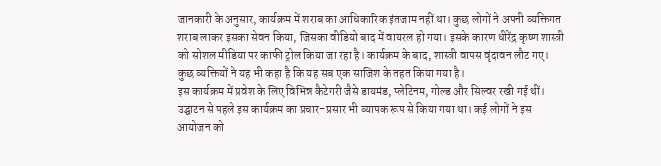जानकारी के अनुसार, कार्यक्रम में शराब का आधिकारिक इंतजाम नहीं था। कुछ लोगों ने अपनी व्यक्तिगत शराब लाकर इसका सेवन किया, जिसका वीडियो बाद में वायरल हो गया। इसके कारण धीरेंद्र कृष्ण शास्त्री को सोशल मीडिया पर काफी ट्रोल किया जा रहा है। कार्यक्रम के बाद, शास्त्री वापस वृंदावन लौट गए। कुछ व्यक्तियों ने यह भी कहा है कि यह सब एक साजिश के तहत किया गया है।
इस कार्यक्रम में प्रवेश के लिए विभिन्न कैटेगरी जैसे डायमंड, प्लेटिनम, गोल्ड और सिल्वर रखी गई थीं। उद्घाटन से पहले इस कार्यक्रम का प्रचार-प्रसार भी व्यापक रूप से किया गया था। कई लोगों ने इस आयोजन को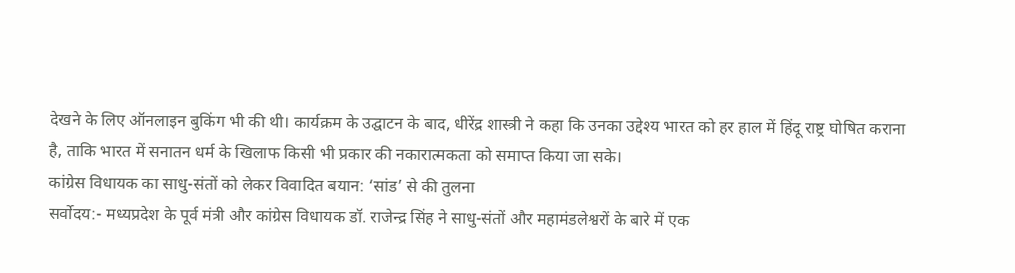देखने के लिए ऑनलाइन बुकिंग भी की थी। कार्यक्रम के उद्घाटन के बाद, धीरेंद्र शास्त्री ने कहा कि उनका उद्देश्य भारत को हर हाल में हिंदू राष्ट्र घोषित कराना है, ताकि भारत में सनातन धर्म के खिलाफ किसी भी प्रकार की नकारात्मकता को समाप्त किया जा सके।
कांग्रेस विधायक का साधु-संतों को लेकर विवादित बयान: ‘सांड’ से की तुलना
सर्वोदय:- मध्यप्रदेश के पूर्व मंत्री और कांग्रेस विधायक डॉ. राजेन्द्र सिंह ने साधु-संतों और महामंडलेश्वरों के बारे में एक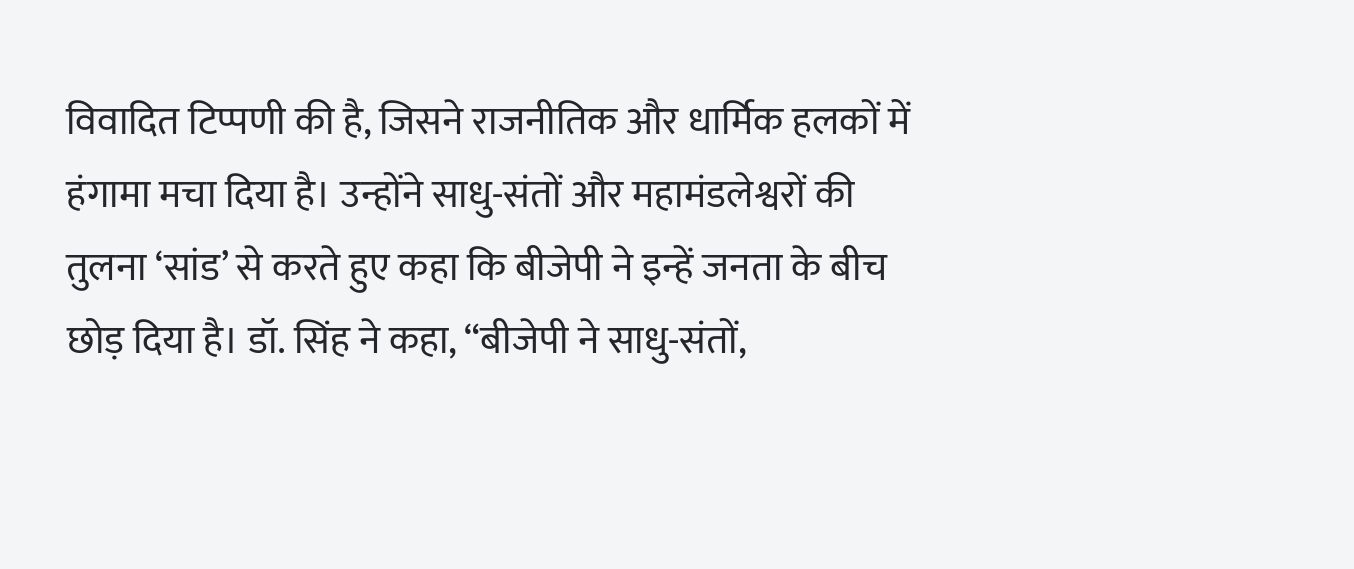विवादित टिप्पणी की है, जिसने राजनीतिक और धार्मिक हलकों में हंगामा मचा दिया है। उन्होंने साधु-संतों और महामंडलेश्वरों की तुलना ‘सांड’ से करते हुए कहा कि बीजेपी ने इन्हें जनता के बीच छोड़ दिया है। डॉ. सिंह ने कहा, “बीजेपी ने साधु-संतों,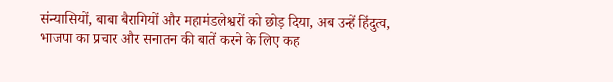संन्यासियों, बाबा बैरागियों और महामंडलेश्वरों को छोड़ दिया, अब उन्हें हिंदुत्व, भाजपा का प्रचार और सनातन की बातें करने के लिए कह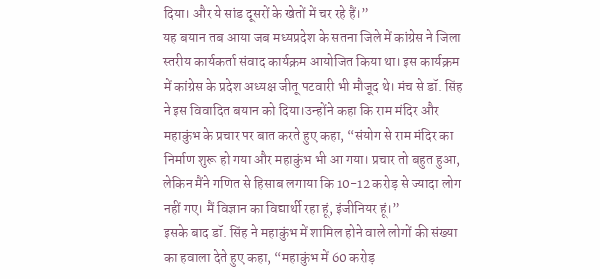दिया। और ये सांड दूसरों के खेतों में चर रहे हैं।”
यह बयान तब आया जब मध्यप्रदेश के सतना जिले में कांग्रेस ने जिला स्तरीय कार्यकर्ता संवाद कार्यक्रम आयोजित किया था। इस कार्यक्रम में कांग्रेस के प्रदेश अध्यक्ष जीतू पटवारी भी मौजूद थे। मंच से डॉ. सिंह ने इस विवादित बयान को दिया।उन्होंने कहा कि राम मंदिर और महाकुंभ के प्रचार पर बात करते हुए कहा, “संयोग से राम मंदिर का निर्माण शुरू हो गया और महाकुंभ भी आ गया। प्रचार तो बहुत हुआ, लेकिन मैंने गणित से हिसाब लगाया कि 10-12 करोड़ से ज्यादा लोग नहीं गए। मैं विज्ञान का विद्यार्थी रहा हूं, इंजीनियर हूं।”
इसके बाद डॉ. सिंह ने महाकुंभ में शामिल होने वाले लोगों की संख्या का हवाला देते हुए कहा, “महाकुंभ में 60 करोड़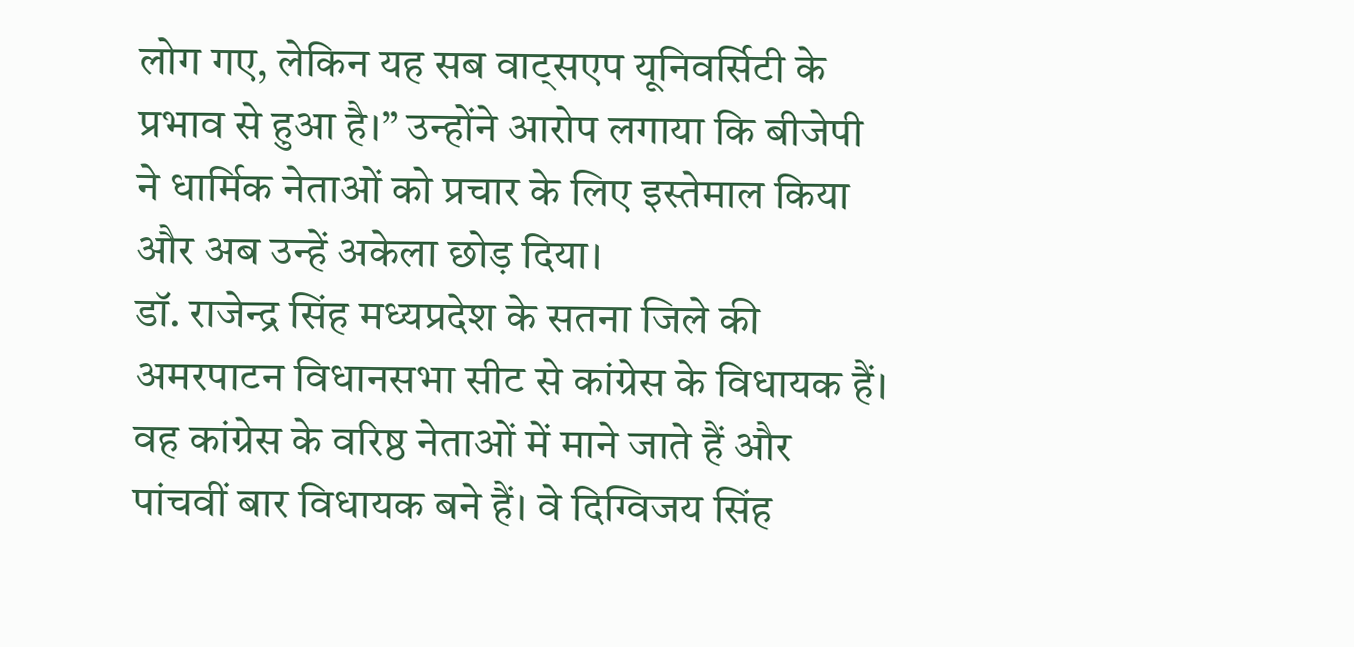लोग गए, लेकिन यह सब वाट्सएप यूनिवर्सिटी के प्रभाव से हुआ है।” उन्होंने आरोप लगाया कि बीजेपी ने धार्मिक नेताओं को प्रचार के लिए इस्तेमाल किया और अब उन्हें अकेला छोड़ दिया।
डॉ. राजेन्द्र सिंह मध्यप्रदेश के सतना जिले की अमरपाटन विधानसभा सीट से कांग्रेस के विधायक हैं। वह कांग्रेस के वरिष्ठ नेताओं में माने जाते हैं और पांचवीं बार विधायक बने हैं। वे दिग्विजय सिंह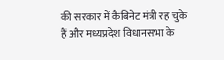की सरकार में कैबिनेट मंत्री रह चुके हैं और मध्यप्रदेश विधानसभा के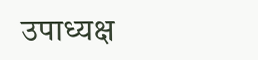उपाध्यक्ष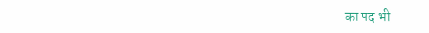का पद भी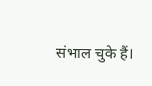संभाल चुके हैं।